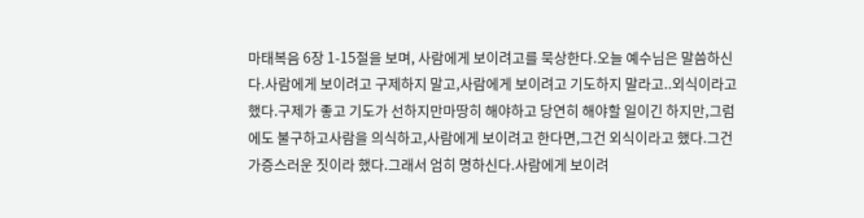마태복음 6장 1-15절을 보며, 사람에게 보이려고를 묵상한다.오늘 예수님은 말씀하신다.사람에게 보이려고 구제하지 말고,사람에게 보이려고 기도하지 말라고..외식이라고 했다.구제가 좋고 기도가 선하지만마땅히 해야하고 당연히 해야할 일이긴 하지만,그럼에도 불구하고사람을 의식하고,사람에게 보이려고 한다면,그건 외식이라고 했다.그건 가증스러운 짓이라 했다.그래서 엄히 명하신다.사람에게 보이려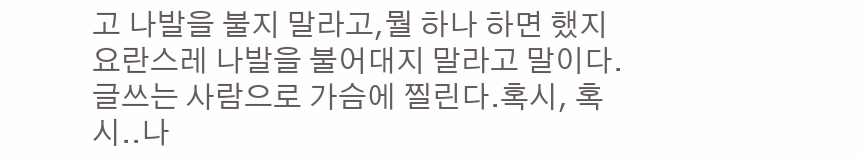고 나발을 불지 말라고,뭘 하나 하면 했지 요란스레 나발을 불어대지 말라고 말이다.글쓰는 사람으로 가슴에 찔린다.혹시, 혹시..나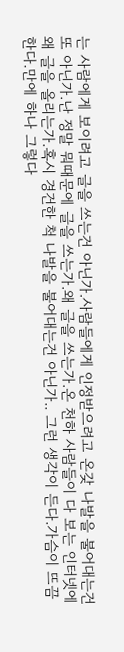는 사람에게 보이려고 글을 쓰는건 아닌가.사람들에게 인정받으려고 온갖 나발을 불어대는건 또 아닌가.난 정말 뭐때문에 글을 쓰는가.왜 글을 쓰는가.온 천하 사람들이 다 보는 인터넷에 왜 글을 올리는가.혹시 경건한 척 나발을 불어대는건 아닌가.. 그런 생각이 든다.가슴이 뜨끔한다.만에 하나 그렇다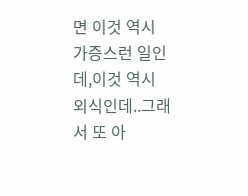면 이것 역시 가증스런 일인데,이것 역시 외식인데..그래서 또 아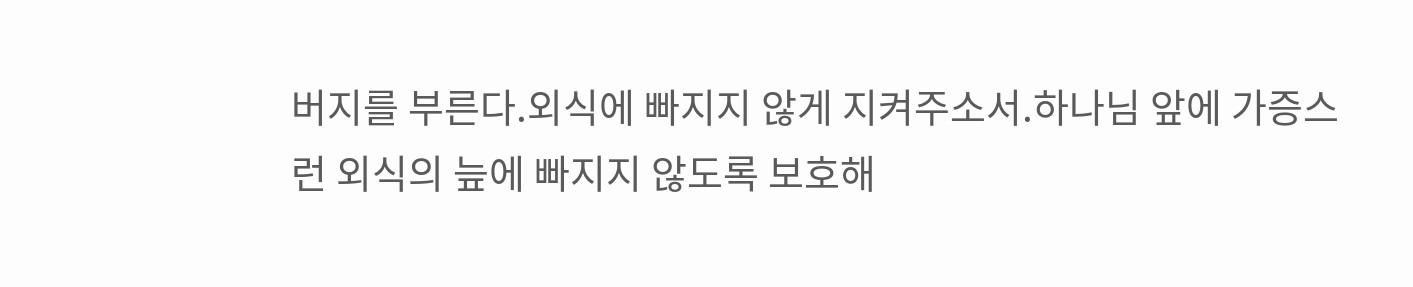버지를 부른다.외식에 빠지지 않게 지켜주소서.하나님 앞에 가증스런 외식의 늪에 빠지지 않도록 보호해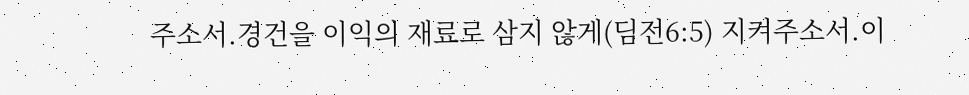주소서.경건을 이익의 재료로 삼지 않게(딤전6:5) 지켜주소서.이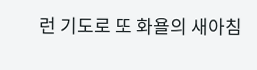런 기도로 또 화욜의 새아침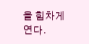을 힘차게 연다.